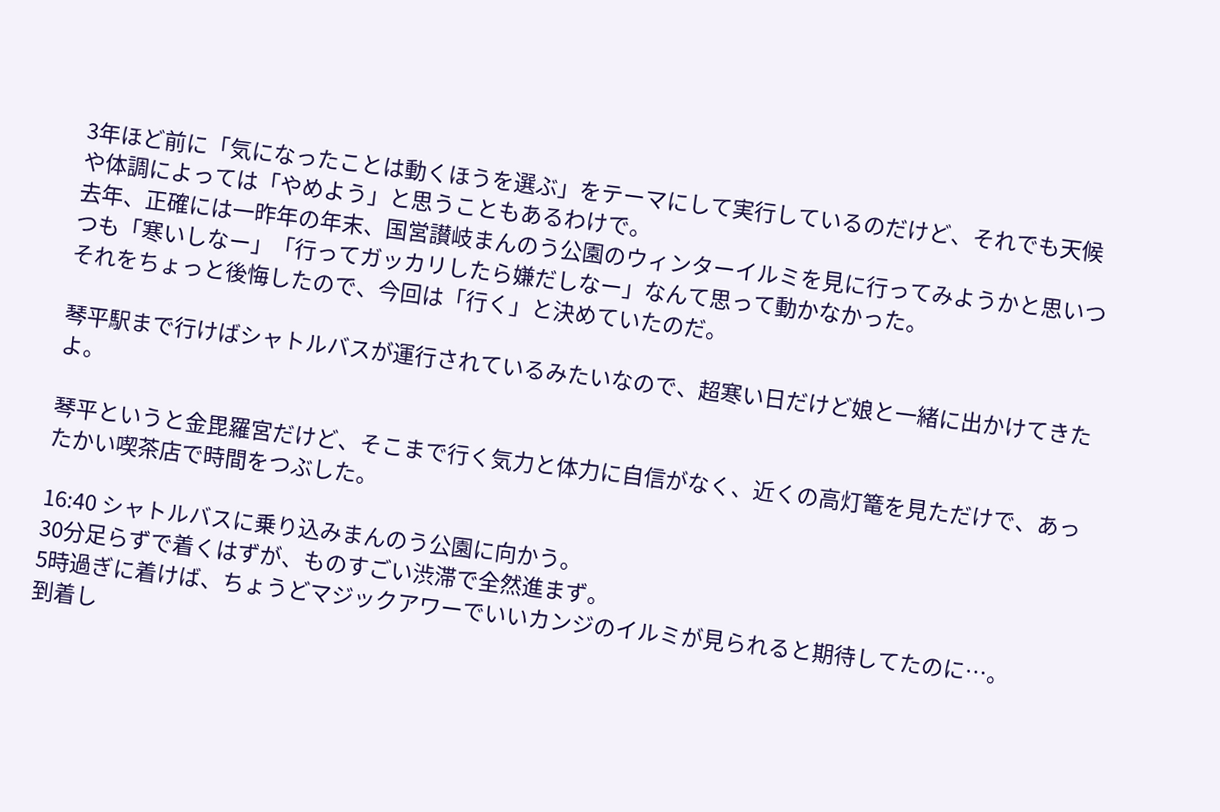3年ほど前に「気になったことは動くほうを選ぶ」をテーマにして実行しているのだけど、それでも天候や体調によっては「やめよう」と思うこともあるわけで。
去年、正確には一昨年の年末、国営讃岐まんのう公園のウィンターイルミを見に行ってみようかと思いつつも「寒いしなー」「行ってガッカリしたら嫌だしなー」なんて思って動かなかった。
それをちょっと後悔したので、今回は「行く」と決めていたのだ。

琴平駅まで行けばシャトルバスが運行されているみたいなので、超寒い日だけど娘と一緒に出かけてきたよ。

琴平というと金毘羅宮だけど、そこまで行く気力と体力に自信がなく、近くの高灯篭を見ただけで、あったかい喫茶店で時間をつぶした。

16:40 シャトルバスに乗り込みまんのう公園に向かう。
30分足らずで着くはずが、ものすごい渋滞で全然進まず。
5時過ぎに着けば、ちょうどマジックアワーでいいカンジのイルミが見られると期待してたのに…。
到着し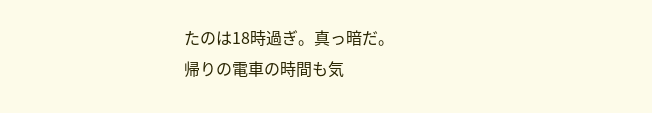たのは18時過ぎ。真っ暗だ。
帰りの電車の時間も気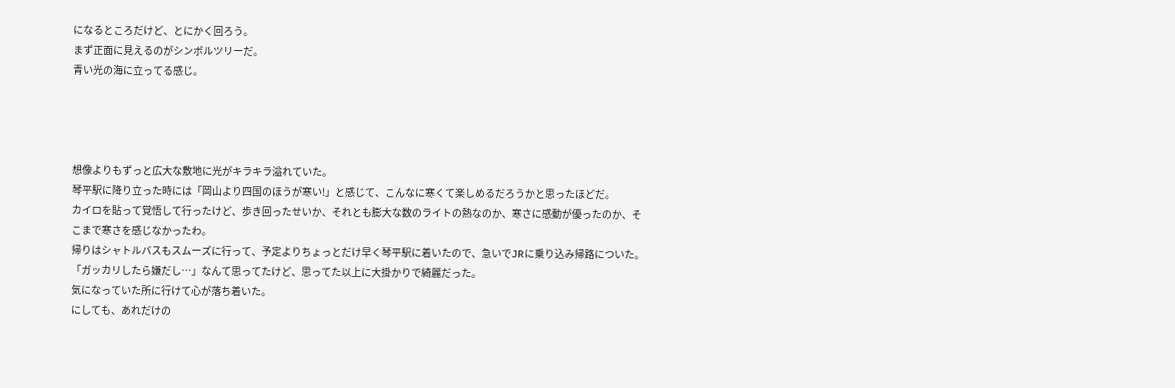になるところだけど、とにかく回ろう。
まず正面に見えるのがシンボルツリーだ。
青い光の海に立ってる感じ。




想像よりもずっと広大な敷地に光がキラキラ溢れていた。
琴平駅に降り立った時には「岡山より四国のほうが寒い!」と感じて、こんなに寒くて楽しめるだろうかと思ったほどだ。
カイロを貼って覚悟して行ったけど、歩き回ったせいか、それとも膨大な数のライトの熱なのか、寒さに感動が優ったのか、そこまで寒さを感じなかったわ。
帰りはシャトルバスもスムーズに行って、予定よりちょっとだけ早く琴平駅に着いたので、急いでJRに乗り込み帰路についた。
「ガッカリしたら嫌だし…」なんて思ってたけど、思ってた以上に大掛かりで綺麗だった。
気になっていた所に行けて心が落ち着いた。
にしても、あれだけの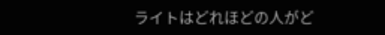ライトはどれほどの人がど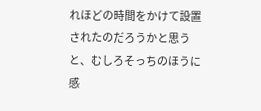れほどの時間をかけて設置されたのだろうかと思うと、むしろそっちのほうに感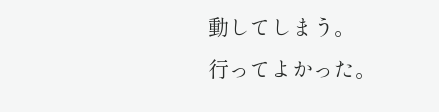動してしまう。
行ってよかった。